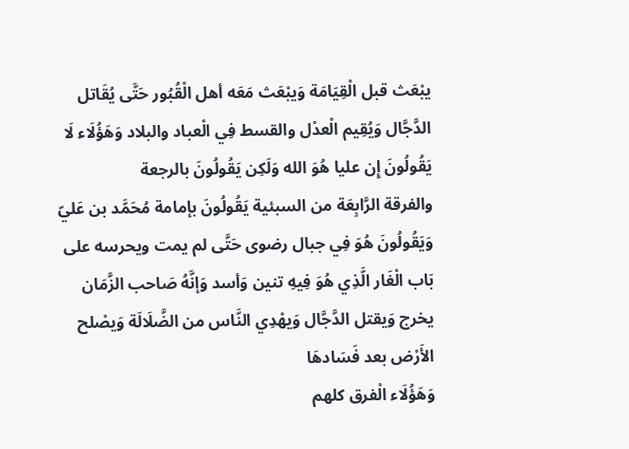يبْعَث قبل الْقِيَامَة وَيبْعَث مَعَه أهل الْقُبُور حَتَّى يُقَاتل الدَّجَّال وَيُقِيم الْعدْل والقسط فِي الْعباد والبلاد وَهَؤُلَاء لَا يَقُولُونَ إِن عليا هُوَ الله وَلَكِن يَقُولُونَ بالرجعة
والفرقة الرَّابِعَة من السبئية يَقُولُونَ بإمامة مُحَمَّد بن عَليّ وَيَقُولُونَ هُوَ فِي جبال رضوى حَتَّى لم يمت ويحرسه على بَاب الْغَار الَّذِي هُوَ فِيهِ تنين وَأسد وَإنَّهُ صَاحب الزَّمَان يخرج وَيقتل الدَّجَّال وَيهْدِي النَّاس من الضَّلَالَة وَيصْلح الأَرْض بعد فَسَادهَا
وَهَؤُلَاء الْفرق كلهم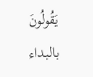يَقُولُونَ بالبداء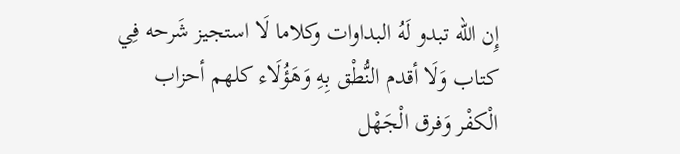إِن الله تبدو لَهُ البداوات وكلاما لَا استجيز شَرحه فِي كتاب وَلَا أقدم النُّطْق بِهِ وَهَؤُلَاء كلهم أحزاب الْكفْر وَفرق الْجَهْل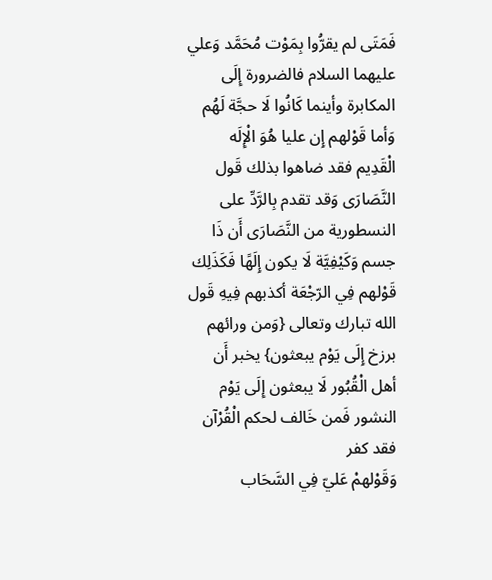فَمَتَى لم يقرُّوا بِمَوْت مُحَمَّد وَعلي عليهما السلام فالضرورة إِلَى المكابرة وأينما كَانُوا لَا حجَّة لَهُم وَأما قَوْلهم إِن عليا هُوَ الْإِلَه الْقَدِيم فقد ضاهوا بذلك قَول النَّصَارَى وَقد تقدم بِالرَّدِّ على النسطورية من النَّصَارَى أَن ذَا جسم وَكَيْفِيَّة لَا يكون إِلَهًا فَكَذَلِك قَوْلهم فِي الرّجْعَة أكذبهم فِيهِ قَول الله تبارك وتعالى {وَمن ورائهم برزخ إِلَى يَوْم يبعثون} يخبر أَن أهل الْقُبُور لَا يبعثون إِلَى يَوْم النشور فَمن خَالف لحكم الْقُرْآن فقد كفر
وَقَوْلهمْ عَليّ فِي السَّحَاب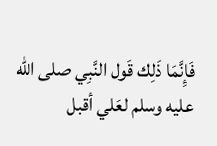فَإِنَّمَا ذَلِك قَول النَّبِي صلى الله عليه وسلم لعَلي أقبل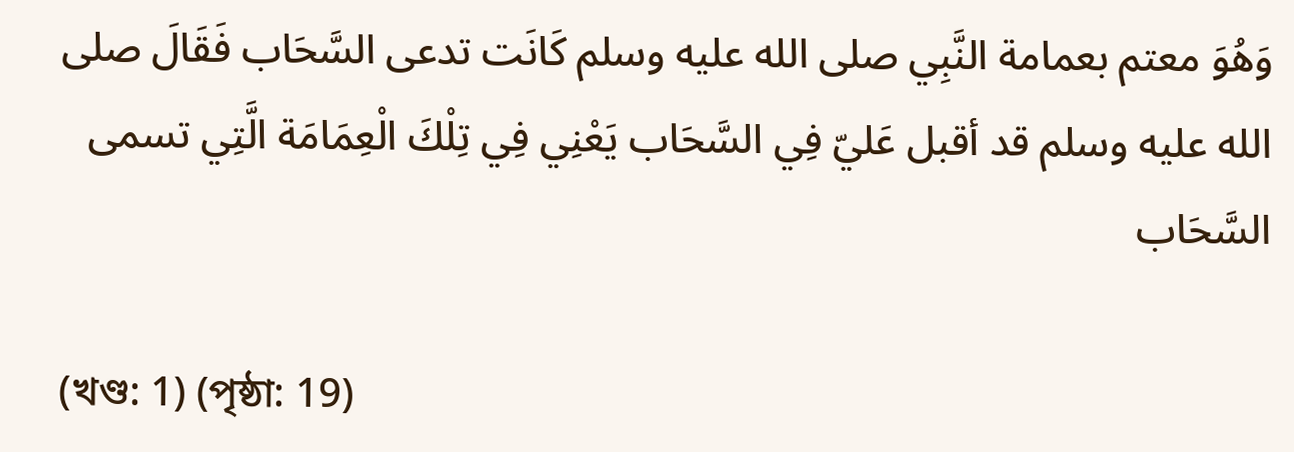وَهُوَ معتم بعمامة النَّبِي صلى الله عليه وسلم كَانَت تدعى السَّحَاب فَقَالَ صلى الله عليه وسلم قد أقبل عَليّ فِي السَّحَاب يَعْنِي فِي تِلْكَ الْعِمَامَة الَّتِي تسمى السَّحَاب

(খণ্ড: 1) (পৃষ্ঠা: 19)